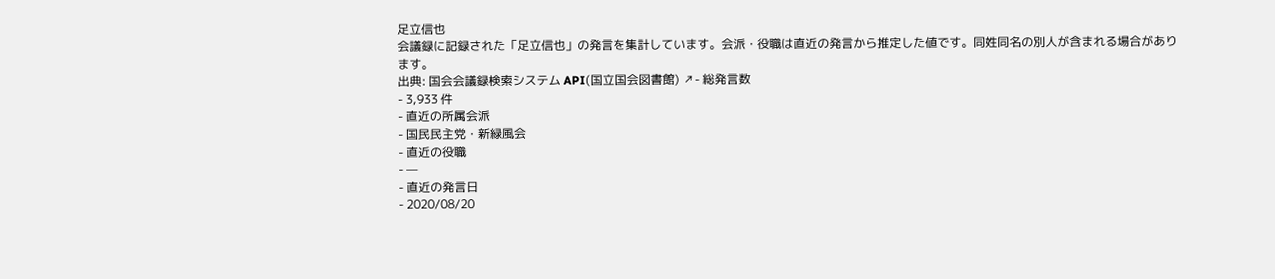足立信也
会議録に記録された「足立信也」の発言を集計しています。会派・役職は直近の発言から推定した値です。同姓同名の別人が含まれる場合があります。
出典: 国会会議録検索システム API(国立国会図書館) ↗- 総発言数
- 3,933 件
- 直近の所属会派
- 国民民主党・新緑風会
- 直近の役職
- —
- 直近の発言日
- 2020/08/20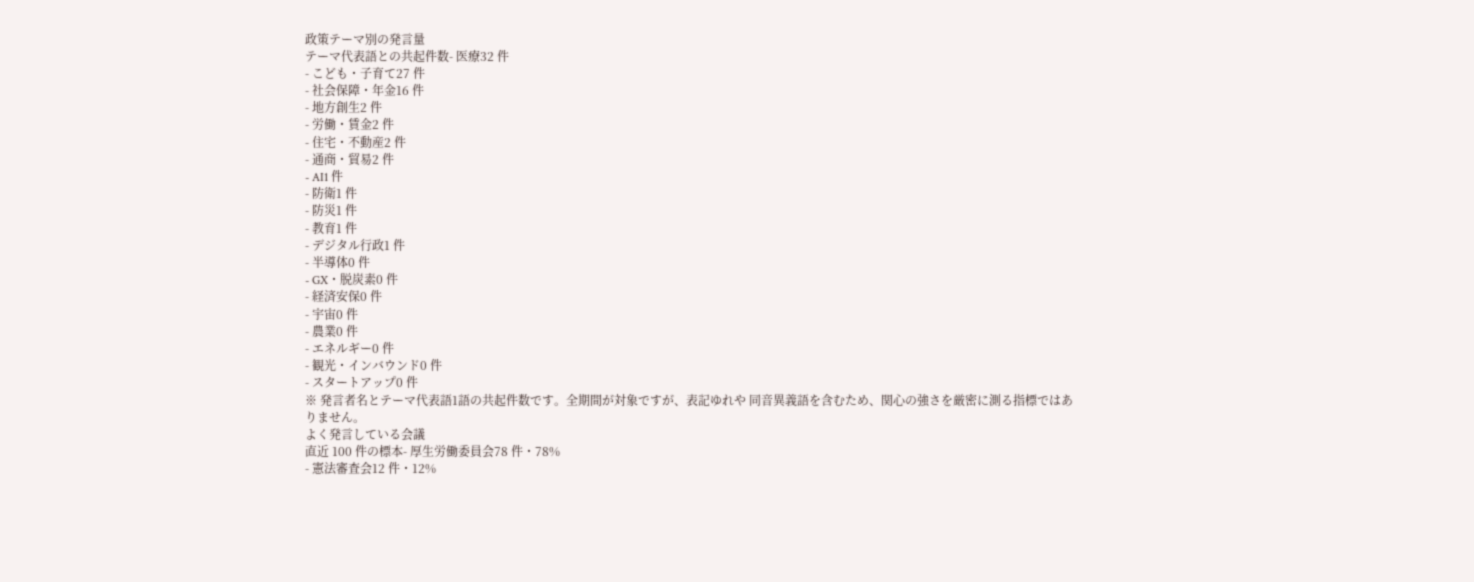政策テーマ別の発言量
テーマ代表語との共起件数- 医療32 件
- こども・子育て27 件
- 社会保障・年金16 件
- 地方創生2 件
- 労働・賃金2 件
- 住宅・不動産2 件
- 通商・貿易2 件
- AI1 件
- 防衛1 件
- 防災1 件
- 教育1 件
- デジタル行政1 件
- 半導体0 件
- GX・脱炭素0 件
- 経済安保0 件
- 宇宙0 件
- 農業0 件
- エネルギー0 件
- 観光・インバウンド0 件
- スタートアップ0 件
※ 発言者名とテーマ代表語1語の共起件数です。全期間が対象ですが、表記ゆれや 同音異義語を含むため、関心の強さを厳密に測る指標ではありません。
よく発言している会議
直近 100 件の標本- 厚生労働委員会78 件・78%
- 憲法審査会12 件・12%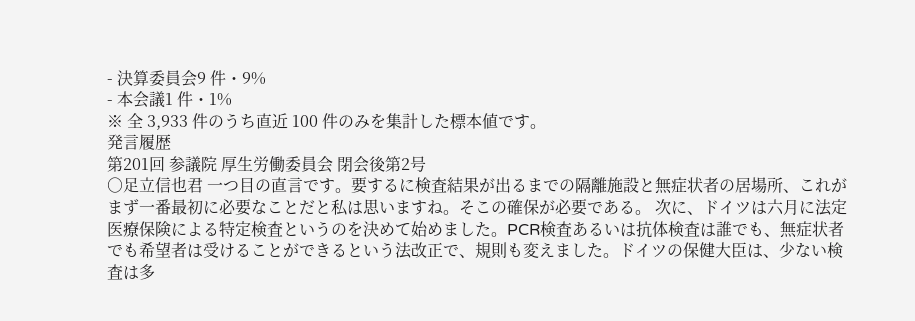- 決算委員会9 件・9%
- 本会議1 件・1%
※ 全 3,933 件のうち直近 100 件のみを集計した標本値です。
発言履歴
第201回 参議院 厚生労働委員会 閉会後第2号
○足立信也君 一つ目の直言です。要するに検査結果が出るまでの隔離施設と無症状者の居場所、これがまず一番最初に必要なことだと私は思いますね。そこの確保が必要である。 次に、ドイツは六月に法定医療保険による特定検査というのを決めて始めました。PCR検査あるいは抗体検査は誰でも、無症状者でも希望者は受けることができるという法改正で、規則も変えました。ドイツの保健大臣は、少ない検査は多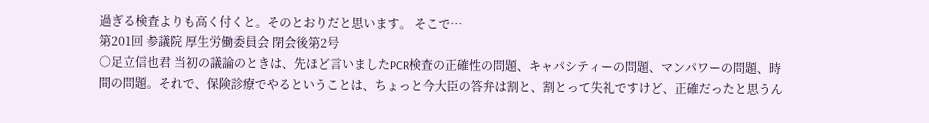過ぎる検査よりも高く付くと。そのとおりだと思います。 そこで…
第201回 参議院 厚生労働委員会 閉会後第2号
○足立信也君 当初の議論のときは、先ほど言いましたPCR検査の正確性の問題、キャパシティーの問題、マンパワーの問題、時間の問題。それで、保険診療でやるということは、ちょっと今大臣の答弁は割と、割とって失礼ですけど、正確だったと思うん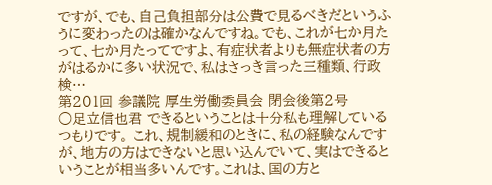ですが、でも、自己負担部分は公費で見るべきだというふうに変わったのは確かなんですね。でも、これが七か月たって、七か月たってですよ、有症状者よりも無症状者の方がはるかに多い状況で、私はさっき言った三種類、行政検…
第201回 参議院 厚生労働委員会 閉会後第2号
○足立信也君 できるということは十分私も理解しているつもりです。 これ、規制緩和のときに、私の経験なんですが、地方の方はできないと思い込んでいて、実はできるということが相当多いんです。これは、国の方と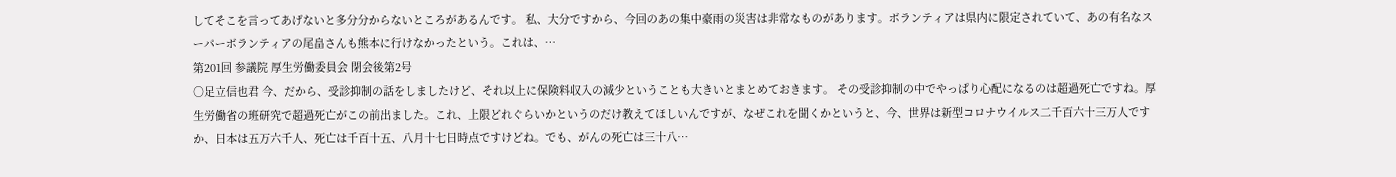してそこを言ってあげないと多分分からないところがあるんです。 私、大分ですから、今回のあの集中豪雨の災害は非常なものがあります。ボランティアは県内に限定されていて、あの有名なスーパーボランティアの尾畠さんも熊本に行けなかったという。これは、…
第201回 参議院 厚生労働委員会 閉会後第2号
○足立信也君 今、だから、受診抑制の話をしましたけど、それ以上に保険料収入の減少ということも大きいとまとめておきます。 その受診抑制の中でやっぱり心配になるのは超過死亡ですね。厚生労働省の班研究で超過死亡がこの前出ました。これ、上限どれぐらいかというのだけ教えてほしいんですが、なぜこれを聞くかというと、今、世界は新型コロナウイルス二千百六十三万人ですか、日本は五万六千人、死亡は千百十五、八月十七日時点ですけどね。でも、がんの死亡は三十八…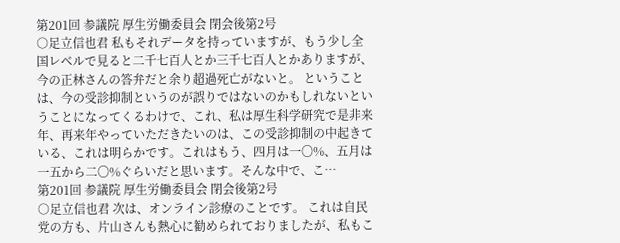第201回 参議院 厚生労働委員会 閉会後第2号
○足立信也君 私もそれデータを持っていますが、もう少し全国レベルで見ると二千七百人とか三千七百人とかありますが、今の正林さんの答弁だと余り超過死亡がないと。 ということは、今の受診抑制というのが誤りではないのかもしれないということになってくるわけで、これ、私は厚生科学研究で是非来年、再来年やっていただきたいのは、この受診抑制の中起きている、これは明らかです。これはもう、四月は一〇%、五月は一五から二〇%ぐらいだと思います。そんな中で、こ…
第201回 参議院 厚生労働委員会 閉会後第2号
○足立信也君 次は、オンライン診療のことです。 これは自民党の方も、片山さんも熱心に勧められておりましたが、私もこ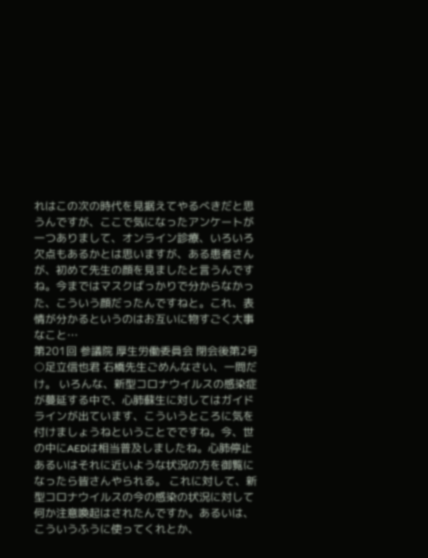れはこの次の時代を見据えてやるべきだと思うんですが、ここで気になったアンケートが一つありまして、オンライン診療、いろいろ欠点もあるかとは思いますが、ある患者さんが、初めて先生の顔を見ましたと言うんですね。今まではマスクばっかりで分からなかった、こういう顔だったんですねと。これ、表情が分かるというのはお互いに物すごく大事なこと…
第201回 参議院 厚生労働委員会 閉会後第2号
○足立信也君 石橋先生ごめんなさい、一問だけ。 いろんな、新型コロナウイルスの感染症が蔓延する中で、心肺蘇生に対してはガイドラインが出ています、こういうところに気を付けましょうねということでですね。今、世の中にAEDは相当普及しましたね。心肺停止あるいはそれに近いような状況の方を御覧になったら皆さんやられる。 これに対して、新型コロナウイルスの今の感染の状況に対して何か注意喚起はされたんですか。あるいは、こういうふうに使ってくれとか、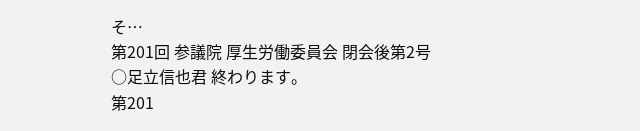そ…
第201回 参議院 厚生労働委員会 閉会後第2号
○足立信也君 終わります。
第201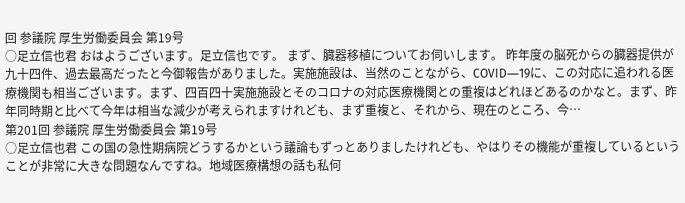回 参議院 厚生労働委員会 第19号
○足立信也君 おはようございます。足立信也です。 まず、臓器移植についてお伺いします。 昨年度の脳死からの臓器提供が九十四件、過去最高だったと今御報告がありました。実施施設は、当然のことながら、COVID―19に、この対応に追われる医療機関も相当ございます。まず、四百四十実施施設とそのコロナの対応医療機関との重複はどれほどあるのかなと。まず、昨年同時期と比べて今年は相当な減少が考えられますけれども、まず重複と、それから、現在のところ、今…
第201回 参議院 厚生労働委員会 第19号
○足立信也君 この国の急性期病院どうするかという議論もずっとありましたけれども、やはりその機能が重複しているということが非常に大きな問題なんですね。地域医療構想の話も私何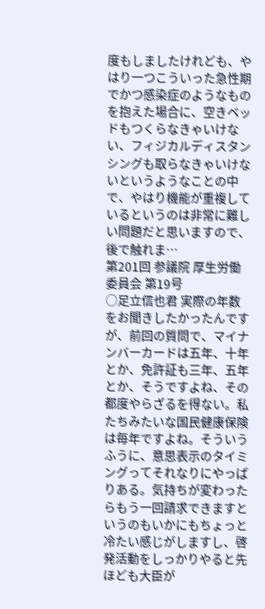度もしましたけれども、やはり一つこういった急性期でかつ感染症のようなものを抱えた場合に、空きベッドもつくらなきゃいけない、フィジカルディスタンシングも取らなきゃいけないというようなことの中で、やはり機能が重複しているというのは非常に難しい問題だと思いますので、後で触れま…
第201回 参議院 厚生労働委員会 第19号
○足立信也君 実際の年数をお聞きしたかったんですが、前回の質問で、マイナンバーカードは五年、十年とか、免許証も三年、五年とか、そうですよね、その都度やらざるを得ない。私たちみたいな国民健康保険は毎年ですよね。そういうふうに、意思表示のタイミングってそれなりにやっぱりある。気持ちが変わったらもう一回請求できますというのもいかにもちょっと冷たい感じがしますし、啓発活動をしっかりやると先ほども大臣が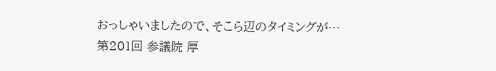おっしゃいましたので、そこら辺のタイミングが…
第201回 参議院 厚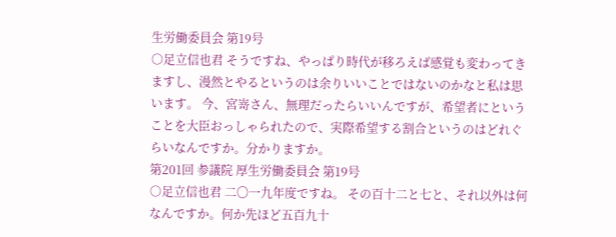生労働委員会 第19号
○足立信也君 そうですね、やっぱり時代が移ろえば感覚も変わってきますし、漫然とやるというのは余りいいことではないのかなと私は思います。 今、宮嵜さん、無理だったらいいんですが、希望者にということを大臣おっしゃられたので、実際希望する割合というのはどれぐらいなんですか。分かりますか。
第201回 参議院 厚生労働委員会 第19号
○足立信也君 二〇一九年度ですね。 その百十二と七と、それ以外は何なんですか。何か先ほど五百九十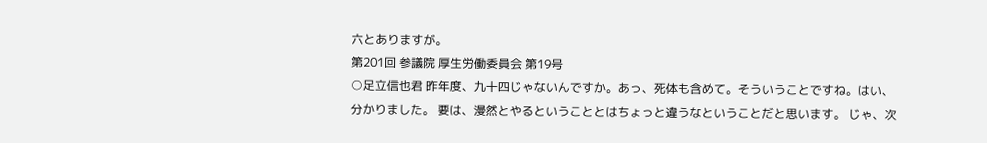六とありますが。
第201回 参議院 厚生労働委員会 第19号
○足立信也君 昨年度、九十四じゃないんですか。あっ、死体も含めて。そういうことですね。はい、分かりました。 要は、漫然とやるということとはちょっと違うなということだと思います。 じゃ、次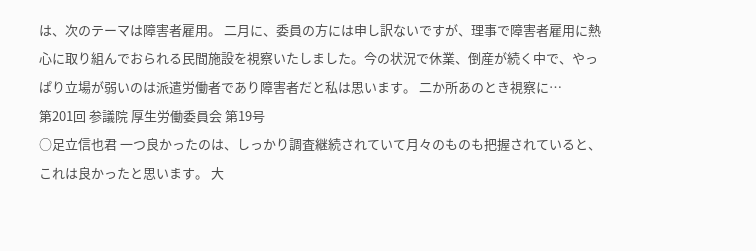は、次のテーマは障害者雇用。 二月に、委員の方には申し訳ないですが、理事で障害者雇用に熱心に取り組んでおられる民間施設を視察いたしました。今の状況で休業、倒産が続く中で、やっぱり立場が弱いのは派遣労働者であり障害者だと私は思います。 二か所あのとき視察に…
第201回 参議院 厚生労働委員会 第19号
○足立信也君 一つ良かったのは、しっかり調査継続されていて月々のものも把握されていると、これは良かったと思います。 大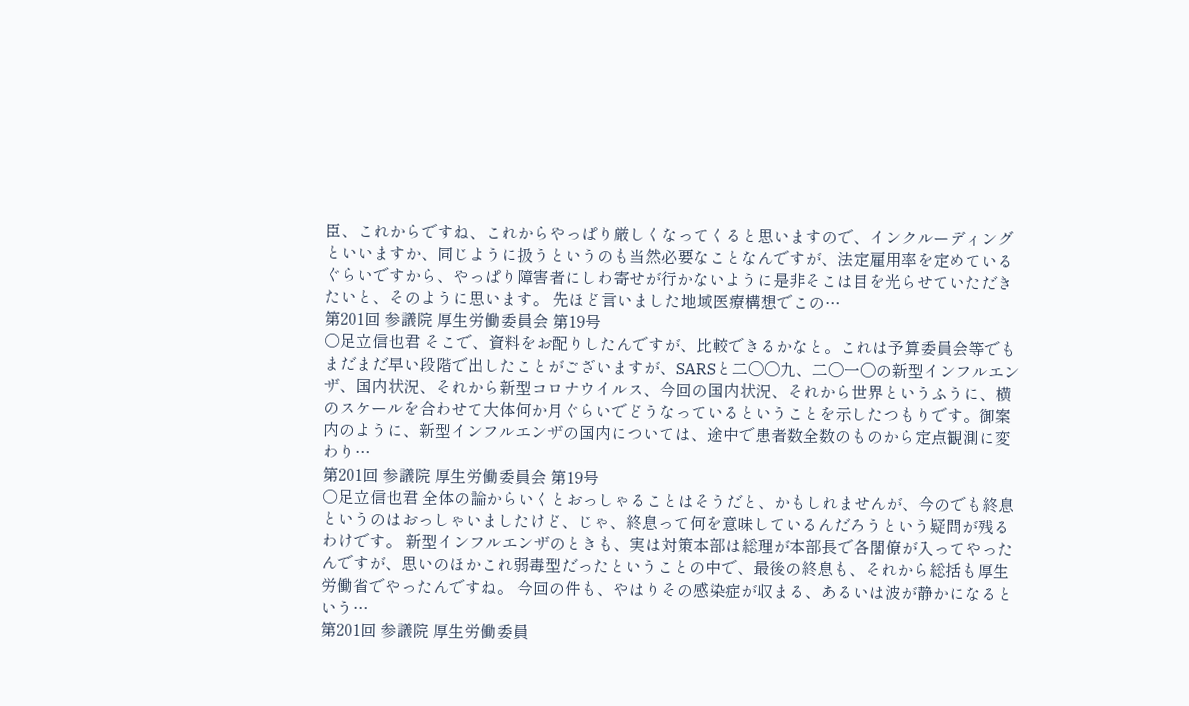臣、これからですね、これからやっぱり厳しくなってくると思いますので、インクルーディングといいますか、同じように扱うというのも当然必要なことなんですが、法定雇用率を定めているぐらいですから、やっぱり障害者にしわ寄せが行かないように是非そこは目を光らせていただきたいと、そのように思います。 先ほど言いました地域医療構想でこの…
第201回 参議院 厚生労働委員会 第19号
○足立信也君 そこで、資料をお配りしたんですが、比較できるかなと。これは予算委員会等でもまだまだ早い段階で出したことがございますが、SARSと二〇〇九、二〇一〇の新型インフルエンザ、国内状況、それから新型コロナウイルス、今回の国内状況、それから世界というふうに、横のスケールを合わせて大体何か月ぐらいでどうなっているということを示したつもりです。御案内のように、新型インフルエンザの国内については、途中で患者数全数のものから定点観測に変わり…
第201回 参議院 厚生労働委員会 第19号
○足立信也君 全体の論からいくとおっしゃることはそうだと、かもしれませんが、今のでも終息というのはおっしゃいましたけど、じゃ、終息って何を意味しているんだろうという疑問が残るわけです。 新型インフルエンザのときも、実は対策本部は総理が本部長で各閣僚が入ってやったんですが、思いのほかこれ弱毒型だったということの中で、最後の終息も、それから総括も厚生労働省でやったんですね。 今回の件も、やはりその感染症が収まる、あるいは波が静かになるという…
第201回 参議院 厚生労働委員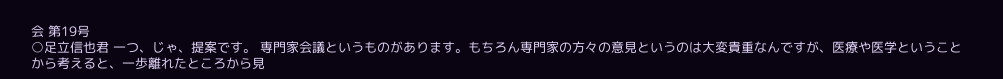会 第19号
○足立信也君 一つ、じゃ、提案です。 専門家会議というものがあります。もちろん専門家の方々の意見というのは大変貴重なんですが、医療や医学ということから考えると、一歩離れたところから見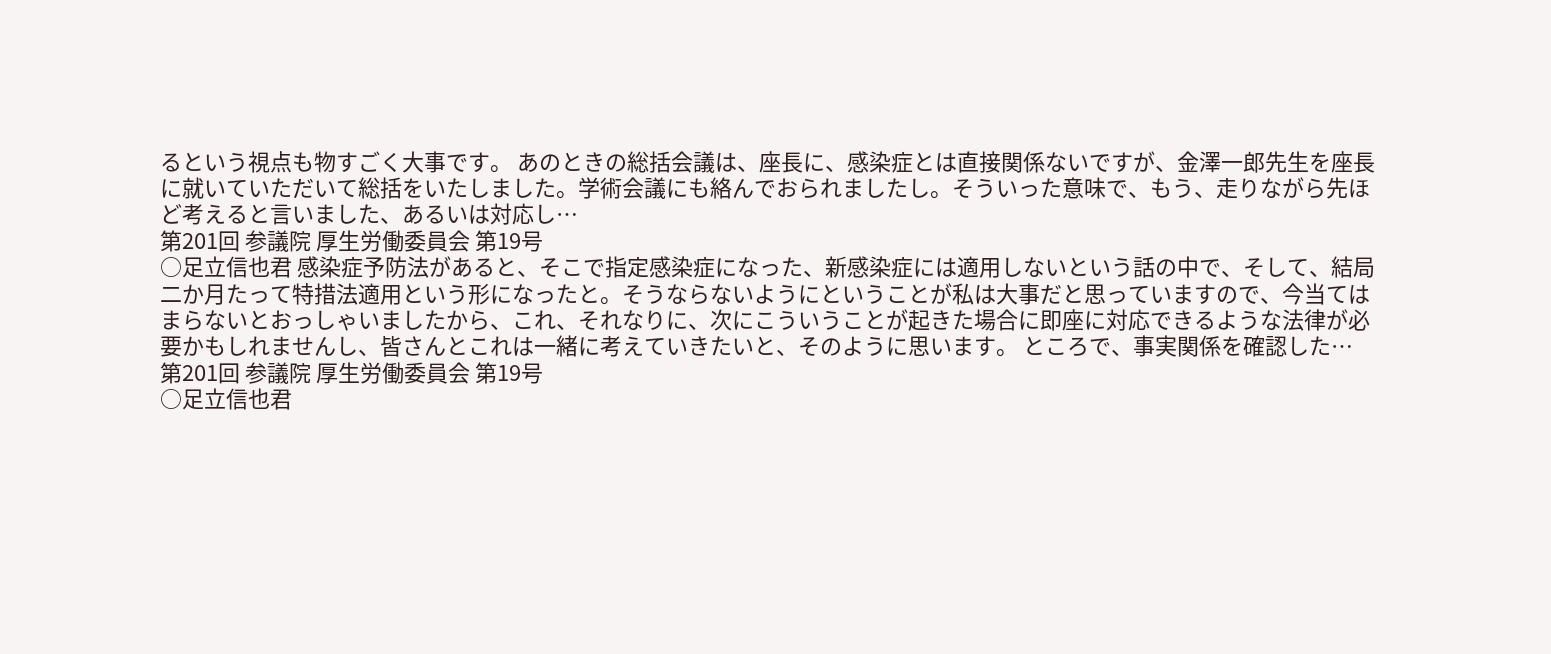るという視点も物すごく大事です。 あのときの総括会議は、座長に、感染症とは直接関係ないですが、金澤一郎先生を座長に就いていただいて総括をいたしました。学術会議にも絡んでおられましたし。そういった意味で、もう、走りながら先ほど考えると言いました、あるいは対応し…
第201回 参議院 厚生労働委員会 第19号
○足立信也君 感染症予防法があると、そこで指定感染症になった、新感染症には適用しないという話の中で、そして、結局二か月たって特措法適用という形になったと。そうならないようにということが私は大事だと思っていますので、今当てはまらないとおっしゃいましたから、これ、それなりに、次にこういうことが起きた場合に即座に対応できるような法律が必要かもしれませんし、皆さんとこれは一緒に考えていきたいと、そのように思います。 ところで、事実関係を確認した…
第201回 参議院 厚生労働委員会 第19号
○足立信也君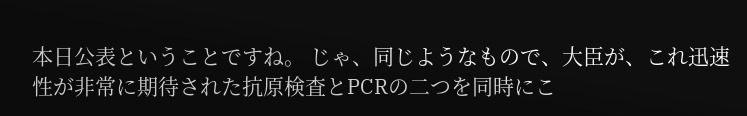本日公表ということですね。 じゃ、同じようなもので、大臣が、これ迅速性が非常に期待された抗原検査とPCRの二つを同時にこ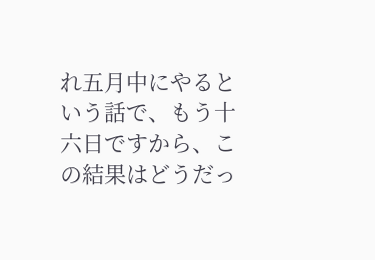れ五月中にやるという話で、もう十六日ですから、この結果はどうだっ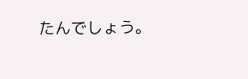たんでしょう。